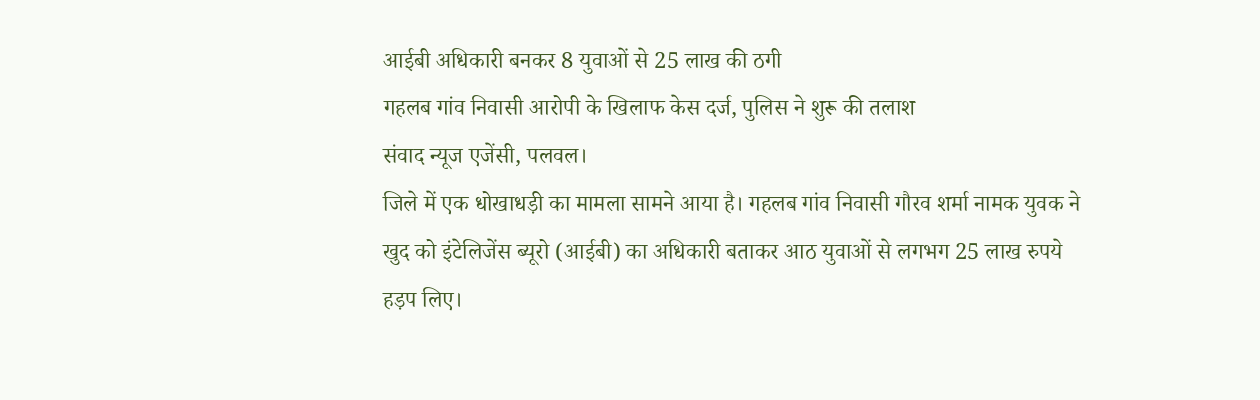आईबी अधिकारी बनकर 8 युवाओं से 25 लाख की ठगी
गहलब गांव निवासी आरोपी के खिलाफ केस दर्ज, पुलिस ने शुरू की तलाश
संवाद न्यूज एजेंसी, पलवल।
जिले में एक धोखाधड़ी का मामला सामने आया है। गहलब गांव निवासी गौरव शर्मा नामक युवक ने खुद को इंटेलिजेंस ब्यूरो (आईबी) का अधिकारी बताकर आठ युवाओं से लगभग 25 लाख रुपये हड़प लिए।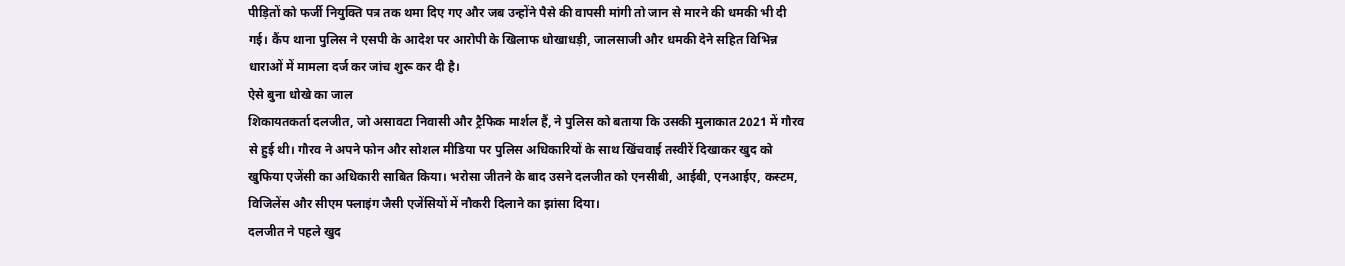पीड़ितों को फर्जी नियुक्ति पत्र तक थमा दिए गए और जब उन्होंने पैसे की वापसी मांगी तो जान से मारने की धमकी भी दी गई। कैंप थाना पुलिस ने एसपी के आदेश पर आरोपी के खिलाफ धोखाधड़ी, जालसाजी और धमकी देने सहित विभिन्न धाराओं में मामला दर्ज कर जांच शुरू कर दी है।
ऐसे बुना धोखे का जाल
शिकायतकर्ता दलजीत, जो असावटा निवासी और ट्रैफिक मार्शल हैं, ने पुलिस को बताया कि उसकी मुलाकात 2021 में गौरव से हुई थी। गौरव ने अपने फोन और सोशल मीडिया पर पुलिस अधिकारियों के साथ खिंचवाई तस्वीरें दिखाकर खुद को खुफिया एजेंसी का अधिकारी साबित किया। भरोसा जीतने के बाद उसने दलजीत को एनसीबी, आईबी, एनआईए, कस्टम, विजिलेंस और सीएम फ्लाइंग जैसी एजेंसियों में नौकरी दिलाने का झांसा दिया।
दलजीत ने पहले खुद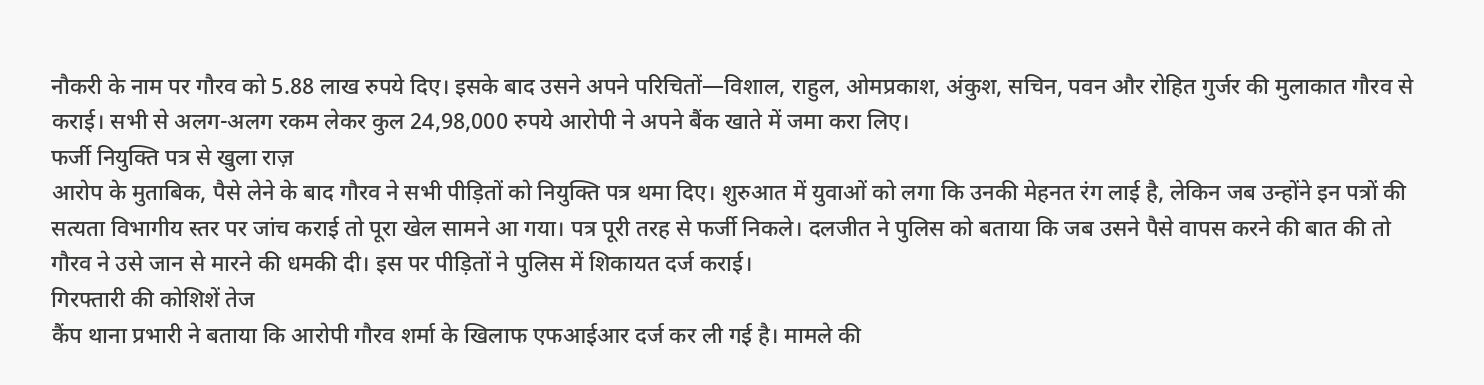नौकरी के नाम पर गौरव को 5.88 लाख रुपये दिए। इसके बाद उसने अपने परिचितों—विशाल, राहुल, ओमप्रकाश, अंकुश, सचिन, पवन और रोहित गुर्जर की मुलाकात गौरव से कराई। सभी से अलग-अलग रकम लेकर कुल 24,98,000 रुपये आरोपी ने अपने बैंक खाते में जमा करा लिए।
फर्जी नियुक्ति पत्र से खुला राज़
आरोप के मुताबिक, पैसे लेने के बाद गौरव ने सभी पीड़ितों को नियुक्ति पत्र थमा दिए। शुरुआत में युवाओं को लगा कि उनकी मेहनत रंग लाई है, लेकिन जब उन्होंने इन पत्रों की सत्यता विभागीय स्तर पर जांच कराई तो पूरा खेल सामने आ गया। पत्र पूरी तरह से फर्जी निकले। दलजीत ने पुलिस को बताया कि जब उसने पैसे वापस करने की बात की तो गौरव ने उसे जान से मारने की धमकी दी। इस पर पीड़ितों ने पुलिस में शिकायत दर्ज कराई।
गिरफ्तारी की कोशिशें तेज
कैंप थाना प्रभारी ने बताया कि आरोपी गौरव शर्मा के खिलाफ एफआईआर दर्ज कर ली गई है। मामले की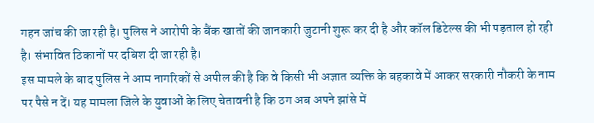गहन जांच की जा रही है। पुलिस ने आरोपी के बैंक खातों की जानकारी जुटानी शुरू कर दी है और कॉल डिटेल्स की भी पड़ताल हो रही है। संभावित ठिकानों पर दबिश दी जा रही है।
इस मामले के बाद पुलिस ने आम नागरिकों से अपील की है कि वे किसी भी अज्ञात व्यक्ति के बहकावे में आकर सरकारी नौकरी के नाम पर पैसे न दें। यह मामला जिले के युवाओं के लिए चेतावनी है कि ठग अब अपने झांसे में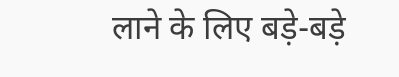लाने के लिए बड़े-बड़े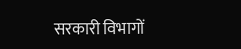सरकारी विभागों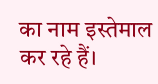का नाम इस्तेमाल कर रहे हैं।